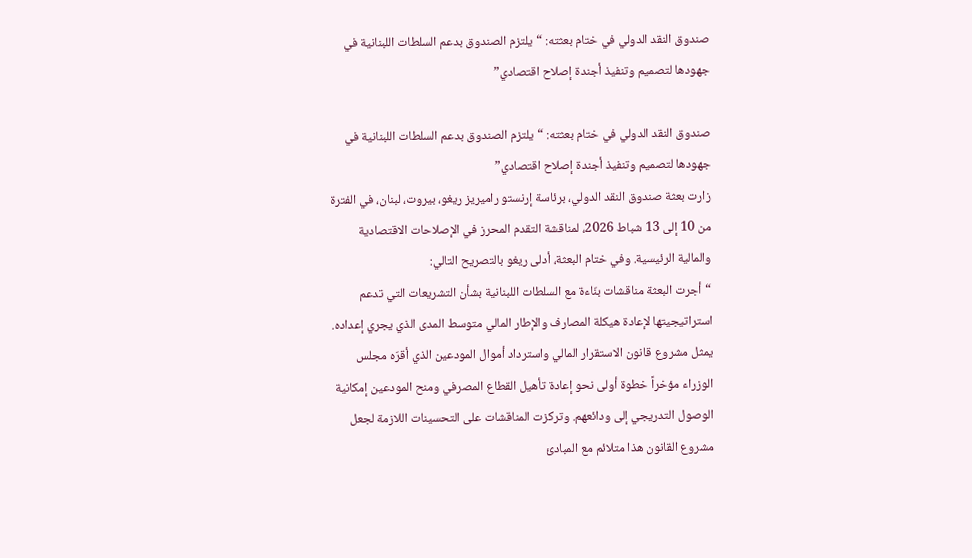صندوق النقد الدولي في ختام بعثته: “يلتزم الصندوق بدعم السلطات اللبنانية في جهودها لتصميم وتنفيذ أجندة إصلاح اقتصادي”

صندوق النقد الدولي في ختام بعثته: “يلتزم الصندوق بدعم السلطات اللبنانية في جهودها لتصميم وتنفيذ أجندة إصلاح اقتصادي”
زارت بعثة صندوق النقد الدولي، برئاسة إرنستو راميريز ريغو، بيروت، لبنان، في الفترة من 10 إلى 13 شباط 2026، لمناقشة التقدم المحرز في الإصلاحات الاقتصادية والمالية الرئيسية. وفي ختام البعثة، أدلى ريغو بالتصريح التالي:
“أجرت البعثة مناقشات بنّاءة مع السلطات اللبنانية بشأن التشريعات التي تدعم استراتيجيتها لإعادة هيكلة المصارف والإطار المالي متوسط المدى الذي يجري إعداده.
يمثل مشروع قانون الاستقرار المالي واسترداد أموال المودعين الذي أقرّه مجلس الوزراء مؤخراً خطوة أولى نحو إعادة تأهيل القطاع المصرفي ومنح المودعين إمكانية الوصول التدريجي إلى ودائعهم. وتركزت المناقشات على التحسينات اللازمة لجعل مشروع القانون هذا متلائم مع المبادئ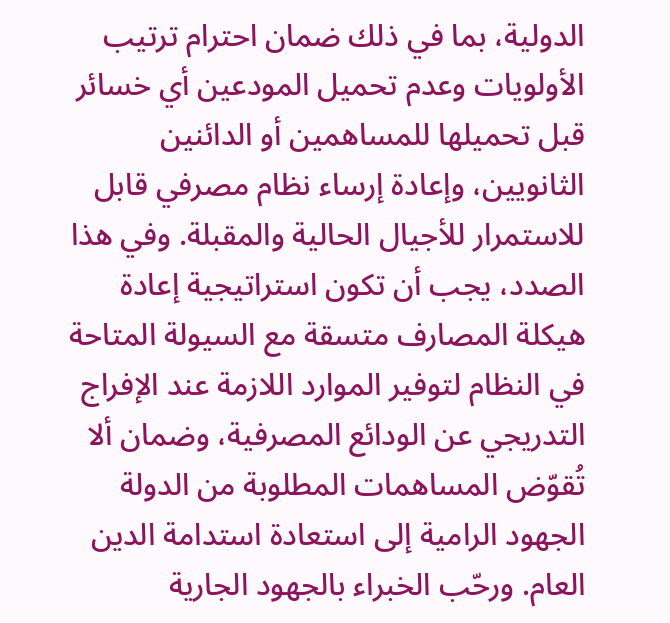الدولية، بما في ذلك ضمان احترام ترتيب الأولويات وعدم تحميل المودعين أي خسائر قبل تحميلها للمساهمين أو الدائنين الثانويين، وإعادة إرساء نظام مصرفي قابل للاستمرار للأجيال الحالية والمقبلة. وفي هذا الصدد، يجب أن تكون استراتيجية إعادة هيكلة المصارف متسقة مع السيولة المتاحة في النظام لتوفير الموارد اللازمة عند الإفراج التدريجي عن الودائع المصرفية، وضمان ألا تُقوّض المساهمات المطلوبة من الدولة الجهود الرامية إلى استعادة استدامة الدين العام. ورحّب الخبراء بالجهود الجارية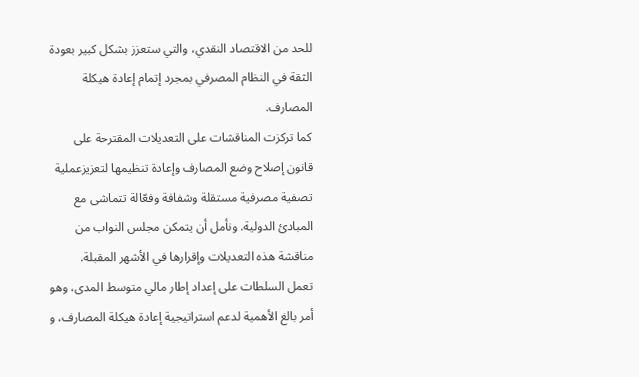للحد من الاقتصاد النقدي، والتي ستعزز بشكل كبير بعودة الثقة في النظام المصرفي بمجرد إتمام إعادة هيكلة المصارف.
كما تركزت المناقشات على التعديلات المقترحة على قانون إصلاح وضع المصارف وإعادة تنظيمها لتعزيزعملية تصفية مصرفية مستقلة وشفافة وفعّالة تتماشى مع المبادئ الدولية. ونأمل أن يتمكن مجلس النواب من مناقشة هذه التعديلات وإقرارها في الأشهر المقبلة.
تعمل السلطات على إعداد إطار مالي متوسط المدى، وهو أمر بالغ الأهمية لدعم استراتيجية إعادة هيكلة المصارف، و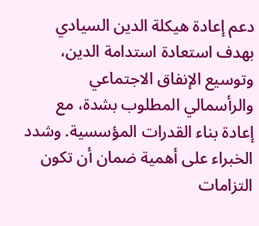دعم إعادة هيكلة الدين السيادي بهدف استعادة استدامة الدين، وتوسيع الإنفاق الاجتماعي والرأسمالي المطلوب بشدة، مع إعادة بناء القدرات المؤسسية. وشدد الخبراء على أهمية ضمان أن تكون التزامات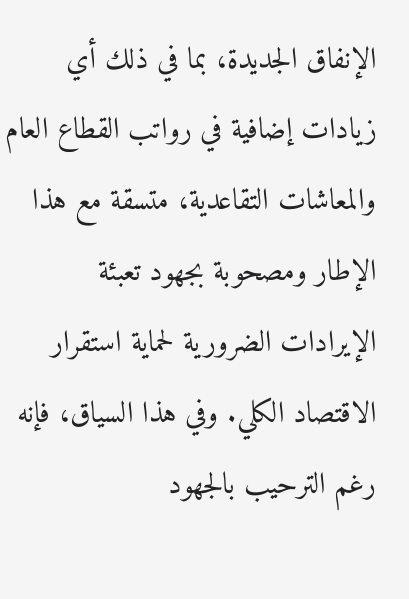الإنفاق الجديدة، بما في ذلك أي زيادات إضافية في رواتب القطاع العام والمعاشات التقاعدية، متسقة مع هذا الإطار ومصحوبة بجهود تعبئة الإيرادات الضرورية لحماية استقرار الاقتصاد الكلي. وفي هذا السياق، فإنه رغم الترحيب بالجهود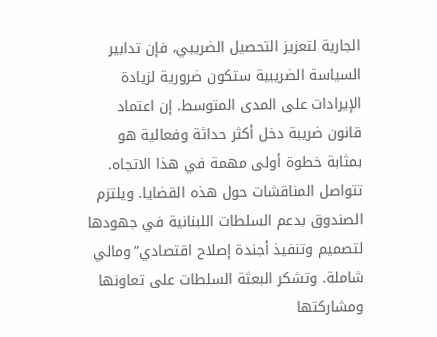الجارية لتعزيز التحصيل الضريبي، فإن تدابير السياسة الضريبية ستكون ضرورية لزيادة الإيرادات على المدى المتوسط. إن اعتماد قانون ضريبة دخل أكثر حداثة وفعالية هو بمثابة خطوة أولى مهمة في هذا الاتجاه.
تتواصل المناقشات حول هذه القضايا. ويلتزم الصندوق بدعم السلطات اللبنانية في جهودها لتصميم وتنفيذ أجندة إصلاح اقتصادي”ومالي شاملة. وتشكر البعثة السلطات على تعاونها ومشاركتها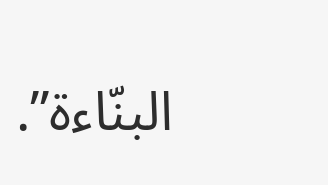البنّاءة”.